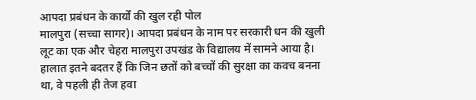आपदा प्रबंधन के कार्यों की खुल रही पोल
मालपुरा (सच्चा सागर)। आपदा प्रबंधन के नाम पर सरकारी धन की खुली लूट का एक और चेहरा मालपुरा उपखंड के विद्यालय में सामने आया है। हालात इतने बदतर हैं कि जिन छतों को बच्चों की सुरक्षा का कवच बनना था, वे पहली ही तेज हवा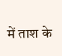में ताश के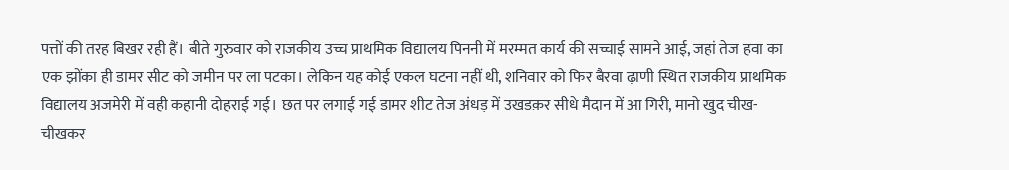पत्तों की तरह बिखर रही हैं। बीते गुरुवार को राजकीय उच्च प्राथमिक विद्यालय पिननी में मरम्मत कार्य की सच्चाई सामने आई, जहां तेज हवा का एक झोंका ही डामर सीट को जमीन पर ला पटका। लेकिन यह कोई एकल घटना नहीं थी, शनिवार को फिर बैरवा ढ़ाणी स्थित राजकीय प्राथमिक विद्यालय अजमेरी में वही कहानी दोहराई गई। छत पर लगाई गई डामर शीट तेज अंधड़ में उखडक़र सीधे मैदान में आ गिरी, मानो खुद चीख-चीखकर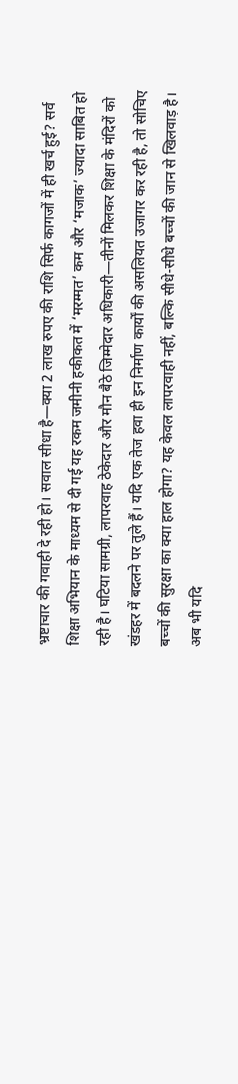भ्रष्टाचार की गवाही दे रही हो। सवाल सीधा है—क्या 2 लाख रुपए की राशि सिर्फ कागजों में ही खर्च हुई? सर्व शिक्षा अभियान के माध्यम से दी गई यह रकम जमीनी हकीकत में ‘मरम्मत’ कम और ‘मजाक’ ज्यादा साबित हो रही है। घटिया सामग्री, लापरवाह ठेकेदार और मौन बैठे जिम्मेदार अधिकारी—तीनों मिलकर शिक्षा के मंदिरों को खंडहर में बदलने पर तुले हैं। यदि एक तेज हवा ही इन निर्माण कार्यों की असलियत उजागर कर रही है, तो सोचिए बच्चों की सुरक्षा का क्या हाल होगा? यह केवल लापरवाही नहीं, बल्कि सीधे-सीधे बच्चों की जान से खिलवाड़ है। अब भी यदि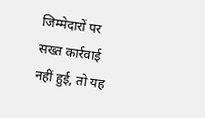जिम्मेदारों पर सख्त कार्रवाई नहीं हुई, तो यह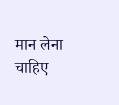मान लेना चाहिए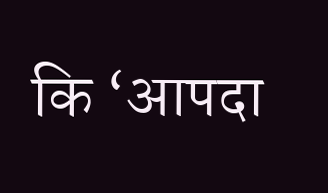कि ‘आपदा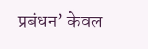प्रबंधन’ केवल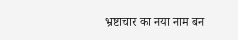भ्रष्टाचार का नया नाम बन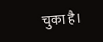चुका है।